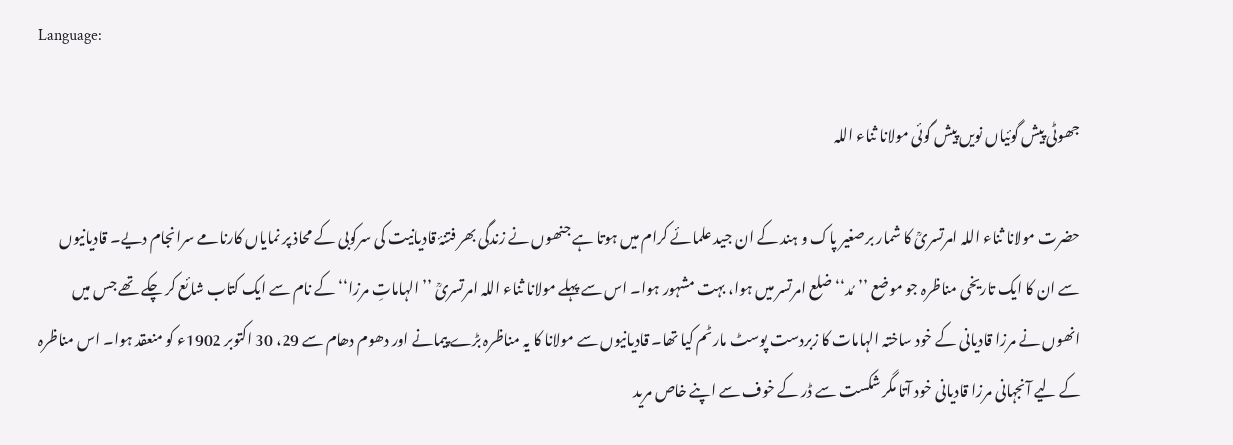Language:

جھوٹی پیش گوئیاں نویں پیش گوئی مولانا ثناء اللہ

حضرت مولانا ثناء اللہ امرتسریؒ کا شمار برصغیر پاک و ہند کے ان جید علمائے کرام میں ہوتا ہے جنھوں نے زندگی بھر فتنۂ قادیانیت کی سرکوبی کے محاذ پر نمایاں کارنامے سرانجام دیے۔ قادیانیوں سے ان کا ایک تاریخی مناظرہ جو موضع ’’مُد‘‘ ضلع امرتسر میں ہوا، بہت مشہور ہوا۔ اس سے پہلے مولانا ثناء اللہ امرتسریؒ ’’الہاماتِ مرزا‘‘ کے نام سے ایک کتاب شائع کر چکے تھے جس میں انھوں نے مرزا قادیانی کے خود ساختہ الہامات کا زبردست پوسٹ مارٹم کیا تھا۔ قادیانیوں سے مولانا کا یہ مناظرہ بڑے پیمانے اور دھوم دھام سے 29، 30 اکتوبر 1902ء کو منعقد ہوا۔ اس مناظرہ کے لیے آنجہانی مرزا قادیانی خود آتا مگر شکست سے ڈر کے خوف سے اپنے خاص مرید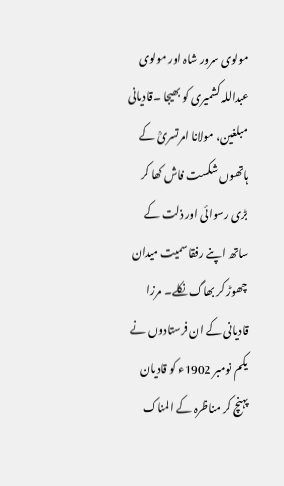مولوی سرور شاہ اور مولوی عبداللہ کشمیری کو بھیجا ۔قادیانی مبلغین، مولانا امرتسریؒ کے ہاتھوں شکست فاش کھا کر بڑی رسوائی اور ذلت کے ساتھ اپنے رفقا سمیت میدان چھوڑ کر بھاگ نکلے۔ مرزا قادیانی کے ان فرستادوں نے یکم نومبر 1902ء کو قادیان پہنچ کر مناظرہ کے المناک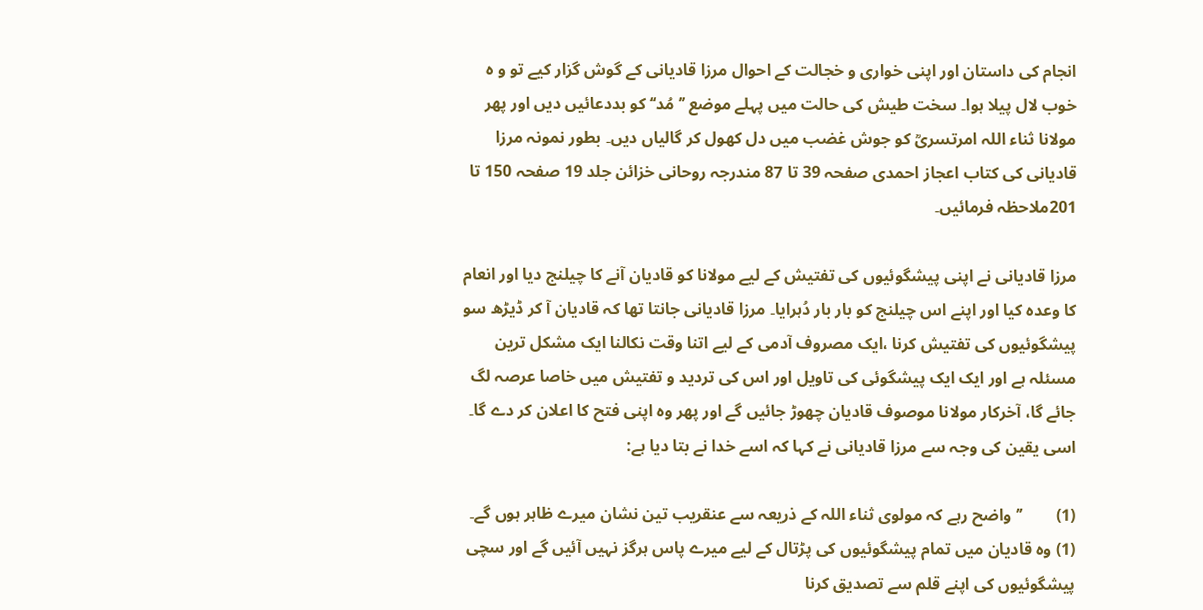انجام کی داستان اور اپنی خواری و خجالت کے احوال مرزا قادیانی کے گوش گزار کیے تو و ہ خوب لال پیلا ہوا۔ سخت طیش کی حالت میں پہلے موضع ’’مُد‘‘ کو بددعائیں دیں اور پھر مولانا ثناء اللہ امرتسریؒ کو جوش غضب میں دل کھول کر گالیاں دیں۔ بطور نمونہ مرزا قادیانی کی کتاب اعجاز احمدی صفحہ 39 تا 87 مندرجہ روحانی خزائن جلد 19 صفحہ 150 تا 201ملاحظہ فرمائیں۔

مرزا قادیانی نے اپنی پیشگوئیوں کی تفتیش کے لیے مولانا کو قادیان آنے کا چیلنج دیا اور انعام کا وعدہ کیا اور اپنے اس چیلنج کو بار بار دُہرایا۔ مرزا قادیانی جانتا تھا کہ قادیان آ کر ڈیڑھ سو پیشگوئیوں کی تفتیش کرنا ،ایک مصروف آدمی کے لیے اتنا وقت نکالنا ایک مشکل ترین مسئلہ ہے اور ایک ایک پیشگوئی کی تاویل اور اس کی تردید و تفتیش میں خاصا عرصہ لگ جائے گا، آخرکار مولانا موصوف قادیان چھوڑ جائیں گے اور پھر وہ اپنی فتح کا اعلان کر دے گا۔ اسی یقین کی وجہ سے مرزا قادیانی نے کہا کہ اسے خدا نے بتا دیا ہے:

(1)        ’’واضح رہے کہ مولوی ثناء اللہ کے ذریعہ سے عنقریب تین نشان میرے ظاہر ہوں گے۔ (1) وہ قادیان میں تمام پیشگوئیوں کی پڑتال کے لیے میرے پاس ہرگز نہیں آئیں گے اور سچی پیشگوئیوں کی اپنے قلم سے تصدیق کرنا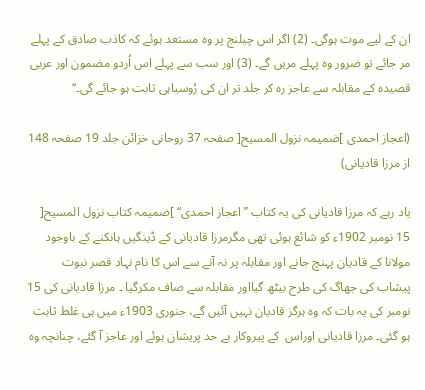ان کے لیے موت ہوگی۔ (2) اگر اس چیلنج پر وہ مستعد ہوئے کہ کاذب صادق کے پہلے مر جائے تو ضرور وہ پہلے مریں گے۔ (3) اور سب سے پہلے اس اُردو مضمون اور عربی قصیدہ کے مقابلہ سے عاجز رہ کر جلد تر ان کی رُوسیاہی ثابت ہو جائے گی۔‘‘

(اعجاز احمدی ]ضمیمہ نزول المسیح[ صفحہ 37 روحانی خزائن جلد 19 صفحہ 148 از مرزا قادیانی)

یاد رہے کہ مرزا قادیانی کی یہ کتاب ’’اعجاز احمدی‘‘ ]ضمیمہ کتاب نزول المسیح[ 15 نومبر 1902ء کو شائع ہوئی تھی مگرمرزا قادیانی کے ڈینگیں ہانکنے کے باوجود مولانا کے قادیان پہنچ جانے اور مقابلہ پر نہ آنے سے اس کا نام نہاد قصر نبوت پیشاب کی جھاگ کی طرح بیٹھ گیااور مقابلہ سے صاف مکرگیا ۔ مرزا قادیانی کی 15 نومبر کی یہ بات کہ وہ ہرگز قادیان نہیں آئیں گے، جنوری 1903ء میں ہی غلط ثابت ہو گئی۔ مرزا قادیانی اوراس  کے پیروکار بے حد پریشان ہوئے اور عاجز آ گئے، چنانچہ وہ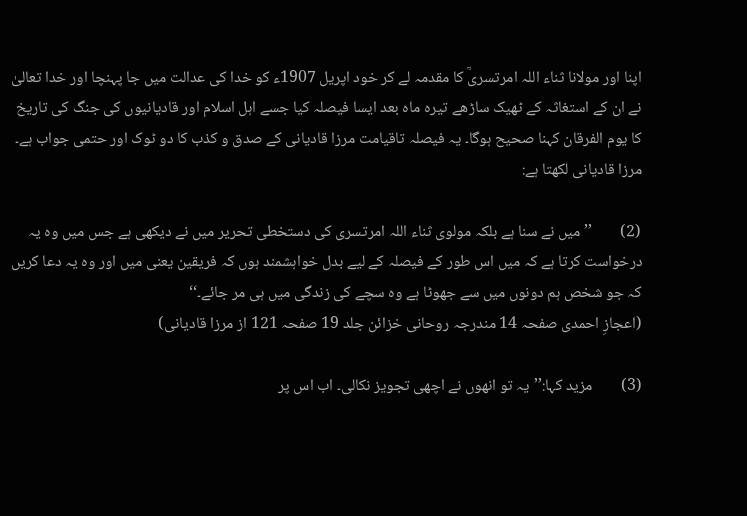اپنا اور مولانا ثناء اللہ امرتسریؒ کا مقدمہ لے کر خود اپریل 1907ء کو خدا کی عدالت میں جا پہنچا اور خدا تعالیٰ نے ان کے استغاثہ کے ٹھیک ساڑھے تیرہ ماہ بعد ایسا فیصلہ کیا جسے اہل اسلام اور قادیانیوں کی جنگ کی تاریخ کا یوم الفرقان کہنا صحیح ہوگا۔ یہ فیصلہ تاقیامت مرزا قادیانی کے صدق و کذب کا دو ٹوک اور حتمی جواب ہے۔ مرزا قادیانی لکھتا ہے:

(2)        ’’میں نے سنا ہے بلکہ مولوی ثناء اللہ امرتسری کی دستخطی تحریر میں نے دیکھی ہے جس میں وہ یہ درخواست کرتا ہے کہ میں اس طور کے فیصلہ کے لیے بدل خواہشمند ہوں کہ فریقین یعنی میں اور وہ یہ دعا کریں کہ جو شخص ہم دونوں میں سے جھوٹا ہے وہ سچے کی زندگی میں ہی مر جائے۔‘‘                                                      (اعجازِ احمدی صفحہ 14 مندرجہ روحانی خزائن جلد 19 صفحہ 121 از مرزا قادیانی)

(3)        مزید کہا:’’یہ تو انھوں نے اچھی تجویز نکالی۔ اب اس پر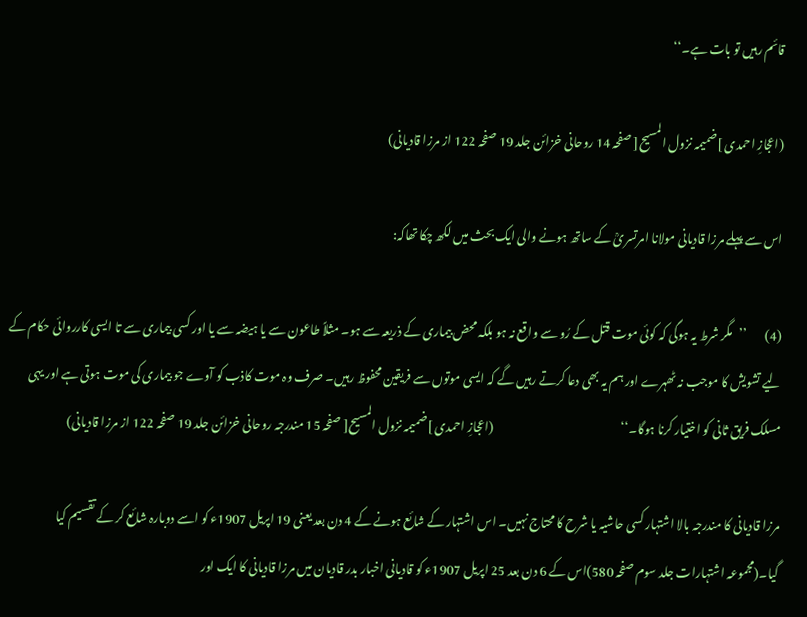قائم رہیں تو بات ہے۔‘‘

(اعجازِ احمدی ]ضمیمہ نزول المسیح[ صفحہ 14 روحانی خزائن جلد 19 صفحہ 122 از مرزا قادیانی)

اس سے پہلے مرزا قادیانی مولانا امرتسریؒ کے ساتھ ہونے والی ایک بحث میں لکھ چکا تھاکہ:

(4)        ’’مگر شرط یہ ہوگی کہ کوئی موت قتل کے رُو سے واقع نہ ہو بلکہ محض بیماری کے ذریعہ سے ہو۔ مثلاً طاعون سے یا ہیضہ سے یا اور کسی بیماری سے تا ایسی کارروائی حکام کے لیے تشویش کا موجب نہ ٹھہرے اور ہم یہ بھی دعا کرتے رہیں گے کہ ایسی موتوں سے فریقین محفوظ رہیں۔ صرف وہ موت کاذب کو آوے جو بیماری کی موت ہوتی ہے اور یہی مسلک فریق ثانی کو اختیار کرنا ہوگا۔‘‘                                                      (اعجازِ احمدی ]ضمیمہ نزول المسیح[ صفحہ 15 مندرجہ روحانی خزائن جلد 19 صفحہ 122 از مرزا قادیانی)

مرزا قادیانی کا مندرجہ بالا اشتہار کسی حاشیہ یا شرح کا محتاج نہیں۔ اس اشتہار کے شائع ہونے کے 4 دن بعد یعنی 19 اپریل 1907ء کو اسے دوبارہ شائع کر کے تقسیم کیا گیا۔(مجموعہ اشتہارات جلد سوم صفحہ 580)اس کے 6 دن بعد 25 اپریل 1907ء کو قادیانی اخبار بدر قادیان میں مرزا قادیانی کا ایک اور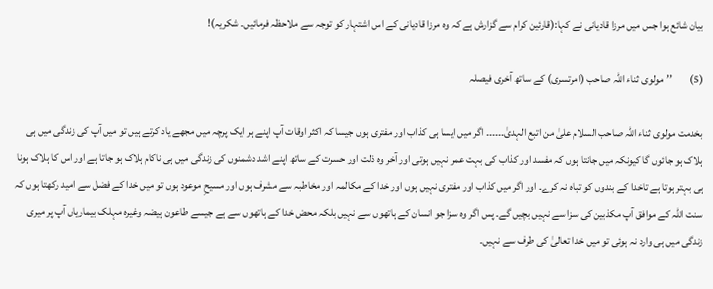بیان شائع ہوا جس میں مرزا قادیانی نے کہا:(قارئین کرام سے گزارش ہے کہ وہ مرزا قادیانی کے اس اشتہار کو توجہ سے ملاحظہ فرمائیں۔ شکریہ)!

(5)        ’’مولوی ثناء اللہ صاحب (امرتسری) کے ساتھ آخری فیصلہ

بخدمت مولوی ثناء اللہ صاحب السلام علیٰ من اتبع الہدیٰ۔۔۔۔۔۔ اگر میں ایسا ہی کذاب اور مفتری ہوں جیسا کہ اکثر اوقات آپ اپنے ہر ایک پرچہ میں مجھے یاد کرتے ہیں تو میں آپ کی زندگی میں ہی ہلاک ہو جائوں گا کیونکہ میں جانتا ہوں کہ مفسد اور کذاب کی بہت عمر نہیں ہوتی اور آخر وہ ذلت اور حسرت کے ساتھ اپنے اشد دشمنوں کی زندگی میں ہی ناکام ہلاک ہو جاتا ہے اور اس کا ہلاک ہونا ہی بہتر ہوتا ہے تاخدا کے بندوں کو تباہ نہ کرے۔ اور اگر میں کذاب اور مفتری نہیں ہوں اور خدا کے مکالمہ اور مخاطبہ سے مشرف ہوں اور مسیحِ موعود ہوں تو میں خدا کے فضل سے امید رکھتا ہوں کہ سنت اللہ کے موافق آپ مکذبین کی سزا سے نہیں بچیں گے۔ پس اگر وہ سزا جو انسان کے ہاتھوں سے نہیں بلکہ محض خدا کے ہاتھوں سے ہے جیسے طاعون ہیضہ وغیرہ مہلک بیماریاں آپ پر میری زندگی میں ہی وارد نہ ہوئی تو میں خدا تعالیٰ کی طرف سے نہیں۔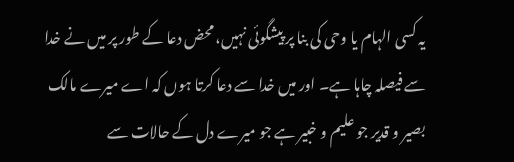یہ کسی الہام یا وحی کی بنا پر پیشگوئی نہیں، محض دعا کے طور پر میں نے خدا سے فیصلہ چاہا ہے۔ اور میں خدا سے دعا کرتا ہوں کہ اے میرے مالک بصیر و قدیر جو علیم و خبیر ہے جو میرے دل کے حالات سے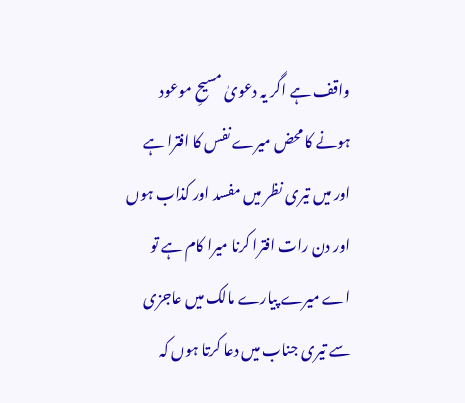واقف ہے اگر یہ دعویٰ مسیحِ موعود ہونے کا محض میرے نفس کا افترا ہے اور میں تیری نظر میں مفسد اور کذاب ہوں اور دن رات افترا کرنا میرا کام ہے تو اے میرے پیارے مالک میں عاجزی سے تیری جناب میں دعا کرتا ہوں کہ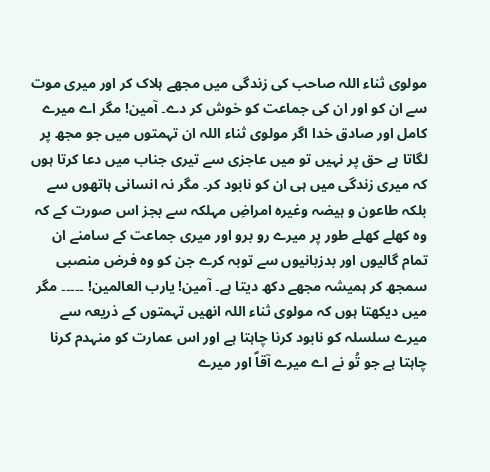مولوی ثناء اللہ صاحب کی زندگی میں مجھے ہلاک کر اور میری موت سے ان کو اور ان کی جماعت کو خوش کر دے۔ آمین! مگر اے میرے کامل اور صادق خدا اگر مولوی ثناء اللہ ان تہمتوں میں جو مجھ پر لگاتا ہے حق پر نہیں تو میں عاجزی سے تیری جناب میں دعا کرتا ہوں کہ میری زندگی میں ہی ان کو نابود کر۔ مگر نہ انسانی ہاتھوں سے بلکہ طاعون و ہیضہ وغیرہ امراضِ مہلکہ سے بجز اس صورت کے کہ وہ کھلے کھلے طور پر میرے رو برو اور میری جماعت کے سامنے ان تمام گالیوں اور بدزبانیوں سے توبہ کرے جن کو وہ فرض منصبی سمجھ کر ہمیشہ مجھے دکھ دیتا ہے۔ آمین! یارب العالمین! ۔۔۔۔۔ مگر میں دیکھتا ہوں کہ مولوی ثناء اللہ انھیں تہمتوں کے ذریعہ سے میرے سلسلہ کو نابود کرنا چاہتا ہے اور اس عمارت کو منہدم کرنا چاہتا ہے جو تُو نے اے میرے آقاؐ اور میرے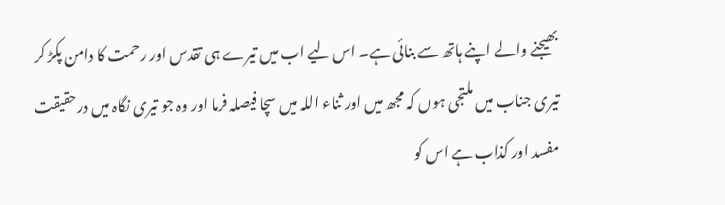بھیجنے والے اپنے ہاتھ سے بنائی ہے۔ اس لیے اب میں تیرے ہی تقدس اور رحمت کا دامن پکڑ کر تیری جناب میں ملتجی ہوں کہ مجھ میں اور ثناء اللہ میں سچا فیصلہ فرما اور وہ جو تیری نگاہ میں درحقیقت مفسد اور کذاب ہے اس کو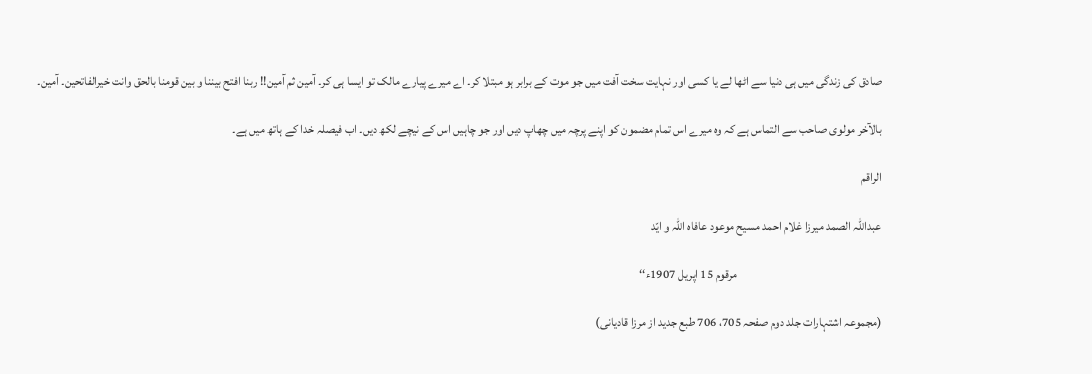صادق کی زندگی میں ہی دنیا سے اٹھا لے یا کسی اور نہایت سخت آفت میں جو موت کے برابر ہو مبتلا کر۔ اے میرے پیارے مالک تو ایسا ہی کر۔ آمین ثم آمین!! ربنا افتح بیننا و بین قومنا بالحق وانت خیرالفاتحین۔ آمین۔

بالآخر مولوی صاحب سے التماس ہے کہ وہ میرے اس تمام مضمون کو اپنے پرچہ میں چھاپ دیں اور جو چاہیں اس کے نیچے لکھ دیں۔ اب فیصلہ خدا کے ہاتھ میں ہے۔

الراقم

عبداللہ الصمد میرزا غلام احمد مسیح موعود عافاہ اللہ و ایّد

                                                            مرقوم 15 اپریل 1907ء‘‘

(مجموعہ اشتہارات جلد دوم صفحہ 705، 706 طبع جدید از مرزا قادیانی)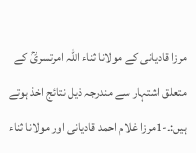مرزا قادیانی کے مولانا ثناء اللہ امرتسریؒ کے متعلق اشتہار سے مندرجہ ذیل نتائج اخذ ہوتے ہیں:۔-1مرزا غلام احمد قادیانی اور مولانا ثناء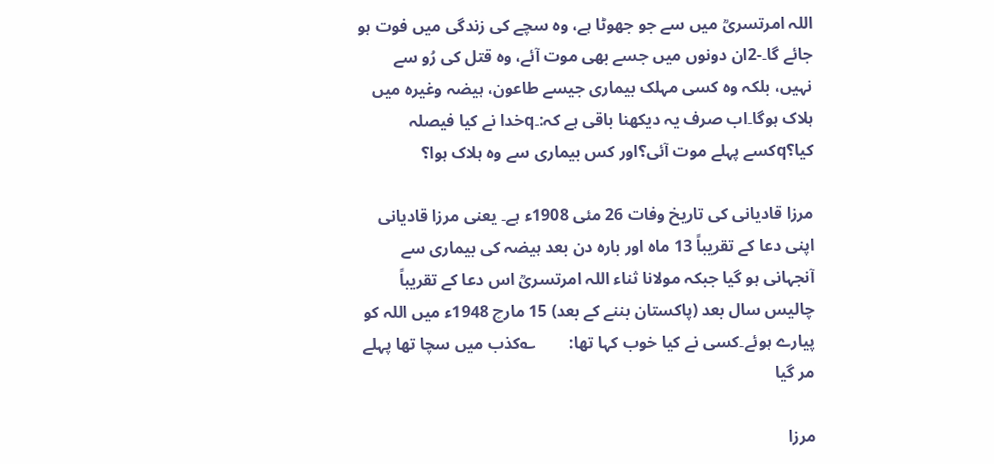اللہ امرتسریؒ میں سے جو جھوٹا ہے، وہ سچے کی زندگی میں فوت ہو جائے گا۔-2ان دونوں میں جسے بھی موت آئے، وہ قتل کی رُو سے نہیں، بلکہ وہ کسی مہلک بیماری جیسے طاعون، ہیضہ وغیرہ میں ہلاک ہوگا۔اب صرف یہ دیکھنا باقی ہے کہ:۔qخدا نے کیا فیصلہ کیا؟qکسے پہلے موت آئی؟اور کس بیماری سے وہ ہلاک ہوا؟

مرزا قادیانی کی تاریخ وفات 26 مئی 1908ء ہے۔ یعنی مرزا قادیانی اپنی دعا کے تقریباً 13 ماہ اور بارہ دن بعد ہیضہ کی بیماری سے آنجہانی ہو گیا جبکہ مولانا ثناء اللہ امرتسریؒ اس دعا کے تقریباً چالیس سال بعد (پاکستان بننے کے بعد) 15 مارچ 1948ء میں اللہ کو پیارے ہوئے۔کسی نے کیا خوب کہا تھا:        ؎کذب میں سچا تھا پہلے مر گیا

مرزا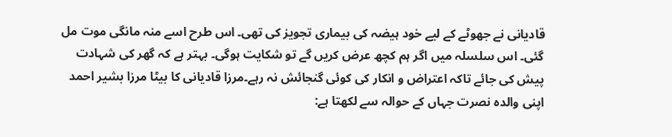قادیانی نے جھوٹے کے لیے خود ہیضہ کی بیماری تجویز کی تھی۔ اس طرح اسے منہ مانگی موت مل گئی۔ اس سلسلہ میں اگر ہم کچھ عرض کریں گے تو شکایت ہوگی۔ بہتر ہے کہ گھر کی شہادت پیش کی جائے تاکہ اعتراض و انکار کی کوئی گنجائش نہ رہے۔مرزا قادیانی کا بیٹا مرزا بشیر احمد اپنی والدہ نصرت جہاں کے حوالہ سے لکھتا ہے: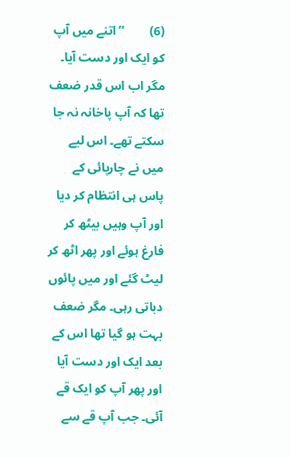(6)        ’’ اتنے میں آپ کو ایک اور دست آیا۔ مگر اب اس قدر ضعف تھا کہ آپ پاخانہ نہ جا سکتے تھے۔ اس لیے میں نے چارپائی کے پاس ہی انتظام کر دیا اور آپ وہیں بیٹھ کر فارغ ہوئے اور پھر اٹھ کر لیٹ گئے اور میں پائوں دباتی رہی۔ مگر ضعف بہت ہو گیا تھا اس کے بعد ایک اور دست آیا اور پھر آپ کو ایک قے آئی۔ جب آپ قے سے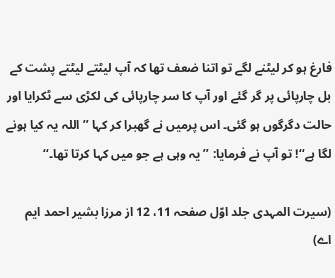فارغ ہو کر لیٹنے لگے تو اتنا ضعف تھا کہ آپ لیٹتے لیٹتے پشت کے بل چارپائی پر گر گئے اور آپ کا سر چارپائی کی لکڑی سے ٹکرایا اور حالت دگرگوں ہو گئی۔ اس پرمیں نے گھبرا کر کہا ’’اللہ یہ کیا ہونے لگا ہے‘‘! تو آپ نے فرمایا: ’’یہ وہی ہے جو میں کہا کرتا تھا۔‘‘

(سیرت المہدی جلد اوّل صفحہ 11، 12 از مرزا بشیر احمد ایم اے)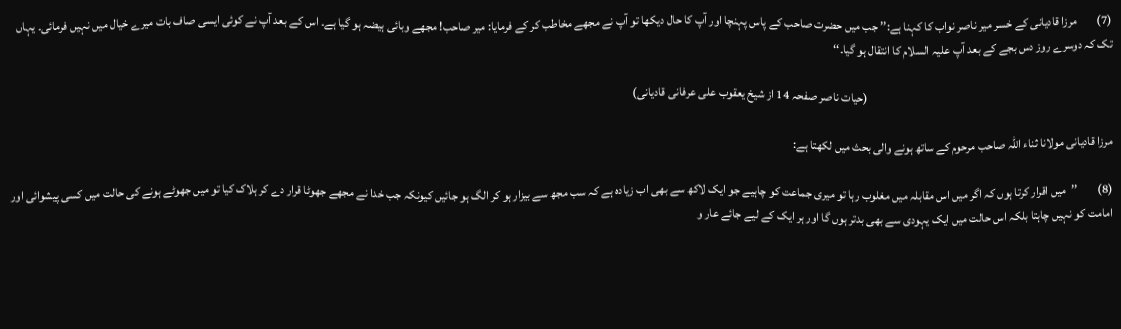(7)        مرزا قادیانی کے خسر میر ناصر نواب کا کہنا ہے:’’ جب میں حضرت صاحب کے پاس پہنچا اور آپ کا حال دیکھا تو آپ نے مجھے مخاطب کر کے فرمایا: میر صاحب! مجھے وبائی ہیضہ ہو گیا ہے۔ اس کے بعد آپ نے کوئی ایسی صاف بات میرے خیال میں نہیں فرمائی۔ یہاں تک کہ دوسرے روز دس بجے کے بعد آپ علیہ السلام کا انتقال ہو گیا۔‘‘

                                                                                                     (حیات ناصر صفحہ 14 از شیخ یعقوب علی عرفانی قادیانی)

مرزا قادیانی مولانا ثناء اللہ صاحب مرحوم کے ساتھ ہونے والی بحث میں لکھتا ہے:

(8)        ’’میں اقرار کرتا ہوں کہ اگر میں اس مقابلہ میں مغلوب رہا تو میری جماعت کو چاہیے جو ایک لاکھ سے بھی اب زیادہ ہے کہ سب مجھ سے بیزار ہو کر الگ ہو جائیں کیونکہ جب خدا نے مجھے جھوٹا قرار دے کر ہلاک کیا تو میں جھوٹے ہونے کی حالت میں کسی پیشوائی اور امامت کو نہیں چاہتا بلکہ اس حالت میں ایک یہودی سے بھی بدتر ہوں گا اور ہر ایک کے لیے جائے عار و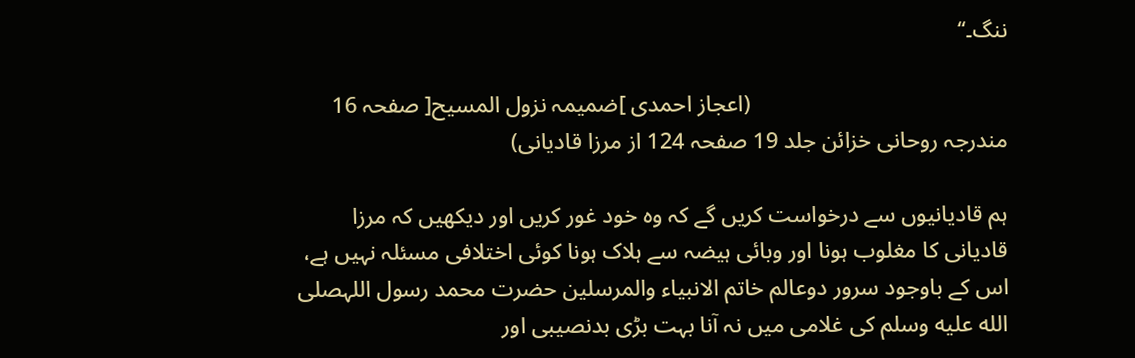ننگ۔‘‘

                                             (اعجاز احمدی ]ضمیمہ نزول المسیح[ صفحہ 16 مندرجہ روحانی خزائن جلد 19 صفحہ 124 از مرزا قادیانی)

ہم قادیانیوں سے درخواست کریں گے کہ وہ خود غور کریں اور دیکھیں کہ مرزا قادیانی کا مغلوب ہونا اور وبائی ہیضہ سے ہلاک ہونا کوئی اختلافی مسئلہ نہیں ہے، اس کے باوجود سرور دوعالم خاتم الانبیاء والمرسلین حضرت محمد رسول اللہصلى الله عليه وسلم کی غلامی میں نہ آنا بہت بڑی بدنصیبی اور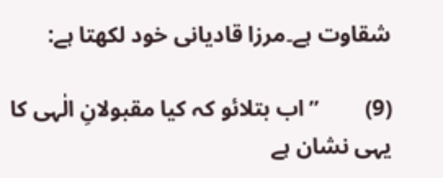شقاوت ہے۔مرزا قادیانی خود لکھتا ہے:

(9)        ’’اب بتلائو کہ کیا مقبولانِ الٰہی کا یہی نشان ہے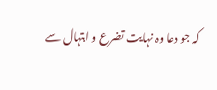کہ جو دعا وہ نہایت تضرع و ابتہال سے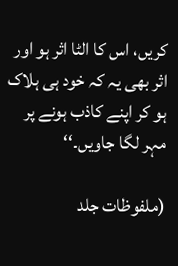کریں، اس کا الٹا اثر ہو اور اثر بھی یہ کہ خود ہی ہلاک ہو کر اپنے کاذب ہونے پر مہر لگا جاویں۔‘‘

(ملفوظات جلد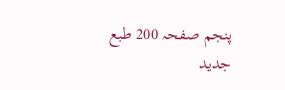پنجم صفحہ 200 طبع جدید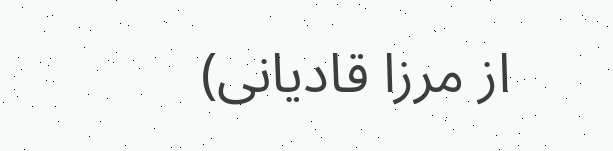از مرزا قادیانی)